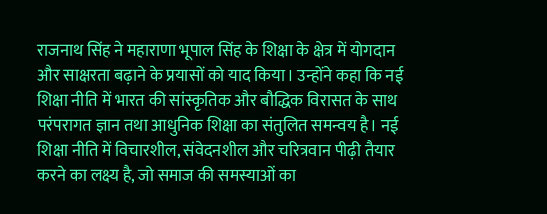राजनाथ सिंह ने महाराणा भूपाल सिंह के शिक्षा के क्षेत्र में योगदान और साक्षरता बढ़ाने के प्रयासों को याद किया। उन्होंने कहा कि नई शिक्षा नीति में भारत की सांस्कृतिक और बौद्धिक विरासत के साथ परंपरागत ज्ञान तथा आधुनिक शिक्षा का संतुलित समन्वय है। नई शिक्षा नीति में विचारशील, संवेदनशील और चरित्रवान पीढ़ी तैयार करने का लक्ष्य है, जो समाज की समस्याओं का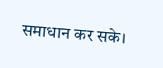समाधान कर सके।